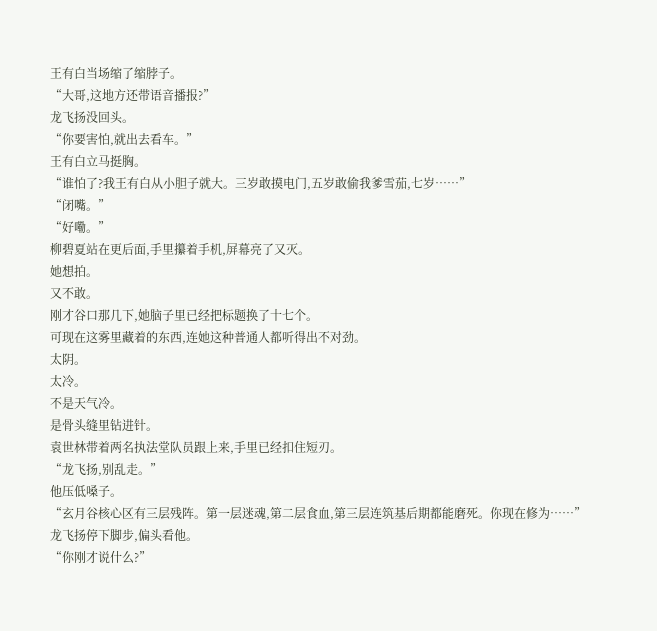王有白当场缩了缩脖子。
“大哥,这地方还带语音播报?”
龙飞扬没回头。
“你要害怕,就出去看车。”
王有白立马挺胸。
“谁怕了?我王有白从小胆子就大。三岁敢摸电门,五岁敢偷我爹雪茄,七岁……”
“闭嘴。”
“好嘞。”
柳碧夏站在更后面,手里攥着手机,屏幕亮了又灭。
她想拍。
又不敢。
刚才谷口那几下,她脑子里已经把标题换了十七个。
可现在这雾里藏着的东西,连她这种普通人都听得出不对劲。
太阴。
太冷。
不是天气冷。
是骨头缝里钻进针。
袁世林带着两名执法堂队员跟上来,手里已经扣住短刃。
“龙飞扬,别乱走。”
他压低嗓子。
“玄月谷核心区有三层残阵。第一层迷魂,第二层食血,第三层连筑基后期都能磨死。你现在修为……”
龙飞扬停下脚步,偏头看他。
“你刚才说什么?”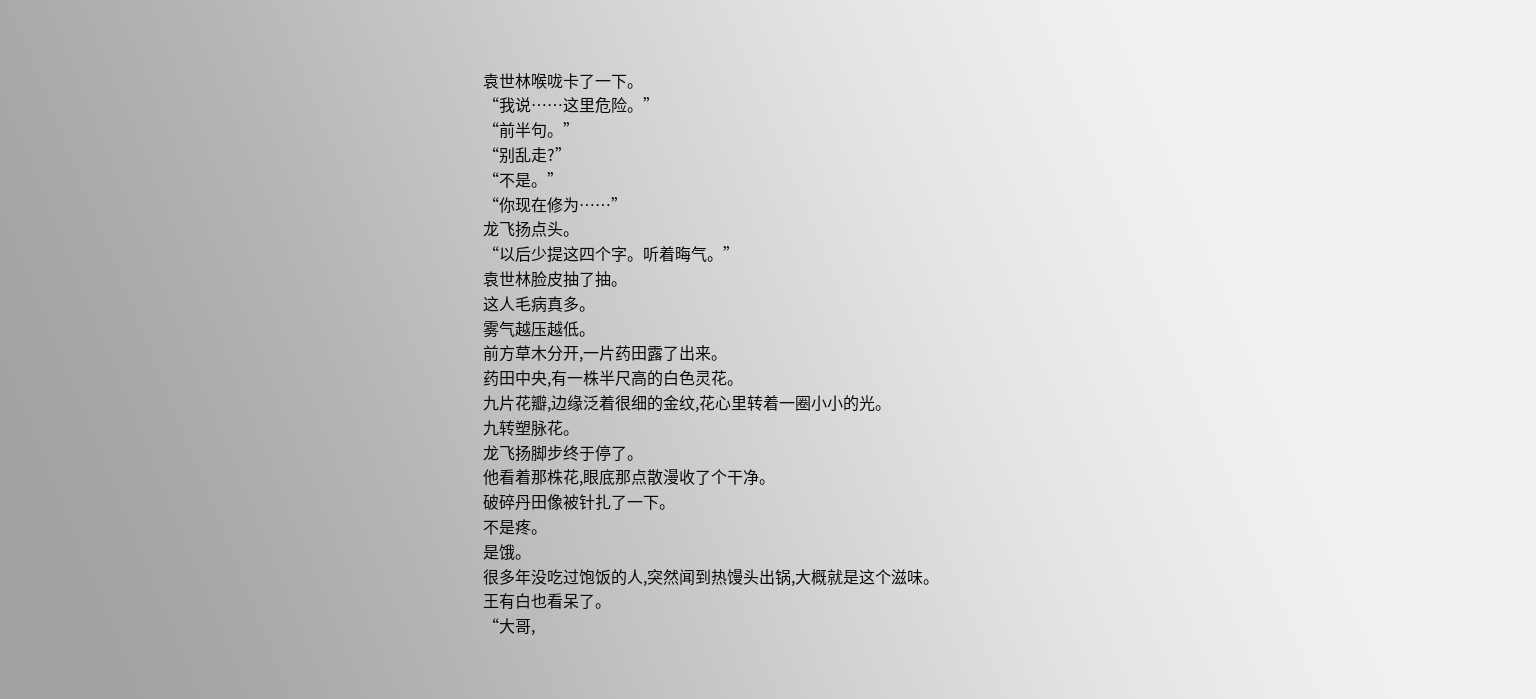袁世林喉咙卡了一下。
“我说……这里危险。”
“前半句。”
“别乱走?”
“不是。”
“你现在修为……”
龙飞扬点头。
“以后少提这四个字。听着晦气。”
袁世林脸皮抽了抽。
这人毛病真多。
雾气越压越低。
前方草木分开,一片药田露了出来。
药田中央,有一株半尺高的白色灵花。
九片花瓣,边缘泛着很细的金纹,花心里转着一圈小小的光。
九转塑脉花。
龙飞扬脚步终于停了。
他看着那株花,眼底那点散漫收了个干净。
破碎丹田像被针扎了一下。
不是疼。
是饿。
很多年没吃过饱饭的人,突然闻到热馒头出锅,大概就是这个滋味。
王有白也看呆了。
“大哥,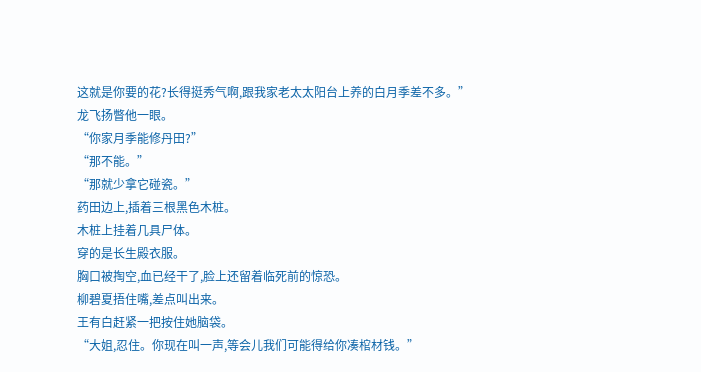这就是你要的花?长得挺秀气啊,跟我家老太太阳台上养的白月季差不多。”
龙飞扬瞥他一眼。
“你家月季能修丹田?”
“那不能。”
“那就少拿它碰瓷。”
药田边上,插着三根黑色木桩。
木桩上挂着几具尸体。
穿的是长生殿衣服。
胸口被掏空,血已经干了,脸上还留着临死前的惊恐。
柳碧夏捂住嘴,差点叫出来。
王有白赶紧一把按住她脑袋。
“大姐,忍住。你现在叫一声,等会儿我们可能得给你凑棺材钱。”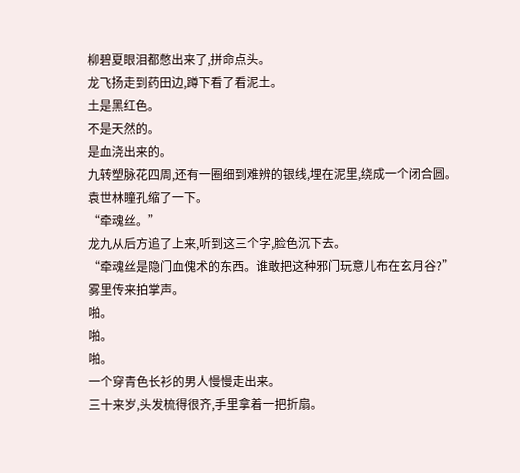柳碧夏眼泪都憋出来了,拼命点头。
龙飞扬走到药田边,蹲下看了看泥土。
土是黑红色。
不是天然的。
是血浇出来的。
九转塑脉花四周,还有一圈细到难辨的银线,埋在泥里,绕成一个闭合圆。
袁世林瞳孔缩了一下。
“牵魂丝。”
龙九从后方追了上来,听到这三个字,脸色沉下去。
“牵魂丝是隐门血傀术的东西。谁敢把这种邪门玩意儿布在玄月谷?”
雾里传来拍掌声。
啪。
啪。
啪。
一个穿青色长衫的男人慢慢走出来。
三十来岁,头发梳得很齐,手里拿着一把折扇。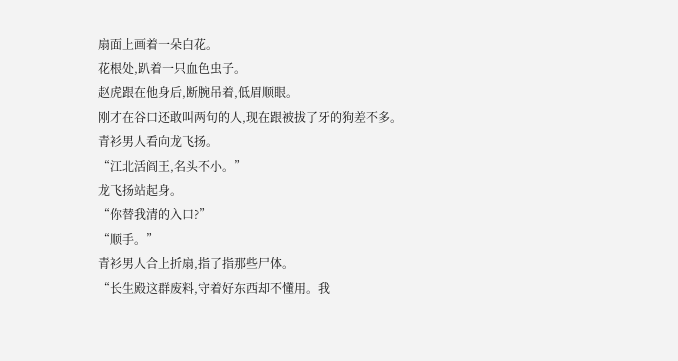扇面上画着一朵白花。
花根处,趴着一只血色虫子。
赵虎跟在他身后,断腕吊着,低眉顺眼。
刚才在谷口还敢叫两句的人,现在跟被拔了牙的狗差不多。
青衫男人看向龙飞扬。
“江北活阎王,名头不小。”
龙飞扬站起身。
“你替我清的入口?”
“顺手。”
青衫男人合上折扇,指了指那些尸体。
“长生殿这群废料,守着好东西却不懂用。我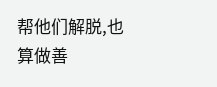帮他们解脱,也算做善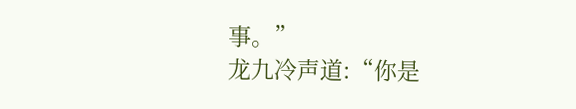事。”
龙九冷声道:“你是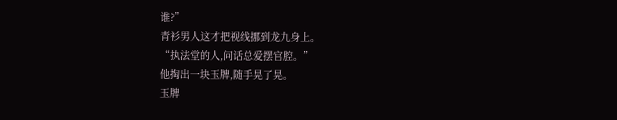谁?”
青衫男人这才把视线挪到龙九身上。
“执法堂的人,问话总爱摆官腔。”
他掏出一块玉牌,随手晃了晃。
玉牌